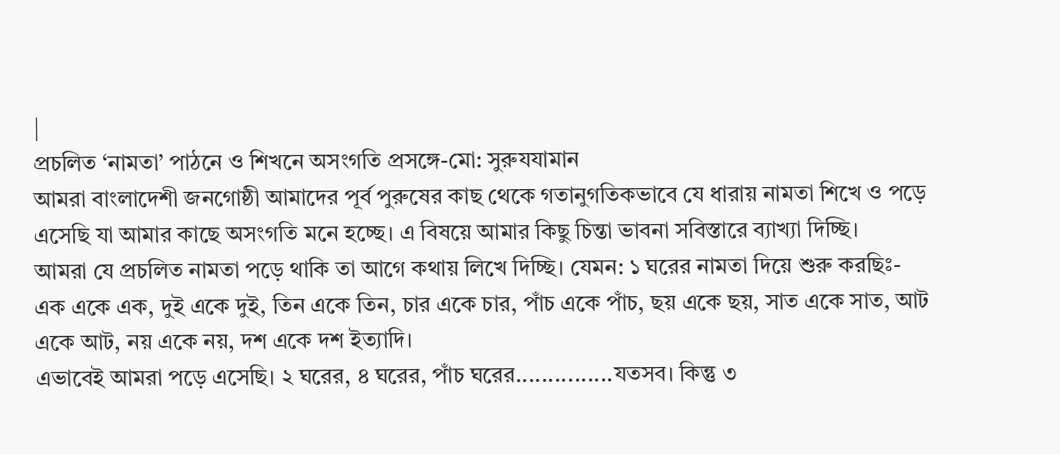|
প্রচলিত ‘নামতা’ পাঠনে ও শিখনে অসংগতি প্রসঙ্গে-মো: সুরুযযামান
আমরা বাংলাদেশী জনগোষ্ঠী আমাদের পূর্ব পুরুষের কাছ থেকে গতানুগতিকভাবে যে ধারায় নামতা শিখে ও পড়ে এসেছি যা আমার কাছে অসংগতি মনে হচ্ছে। এ বিষয়ে আমার কিছু চিন্তা ভাবনা সবিস্তারে ব্যাখ্যা দিচ্ছি।
আমরা যে প্রচলিত নামতা পড়ে থাকি তা আগে কথায় লিখে দিচ্ছি। যেমন: ১ ঘরের নামতা দিয়ে শুরু করছিঃ-
এক একে এক, দুই একে দুই, তিন একে তিন, চার একে চার, পাঁচ একে পাঁচ, ছয় একে ছয়, সাত একে সাত, আট একে আট, নয় একে নয়, দশ একে দশ ইত্যাদি।
এভাবেই আমরা পড়ে এসেছি। ২ ঘরের, ৪ ঘরের, পাঁচ ঘরের...............যতসব। কিন্তু ৩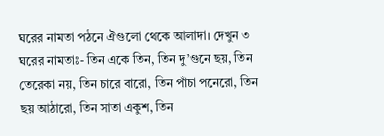ঘরের নামতা পঠনে ঐগুলো থেকে আলাদা। দেখুন ৩ ঘরের নামতাঃ- তিন একে তিন, তিন দু’গুনে ছয়, তিন তেরেকা নয়, তিন চারে বারো, তিন পাঁচা পনেরো, তিন ছয় আঠারো, তিন সাতা একুশ, তিন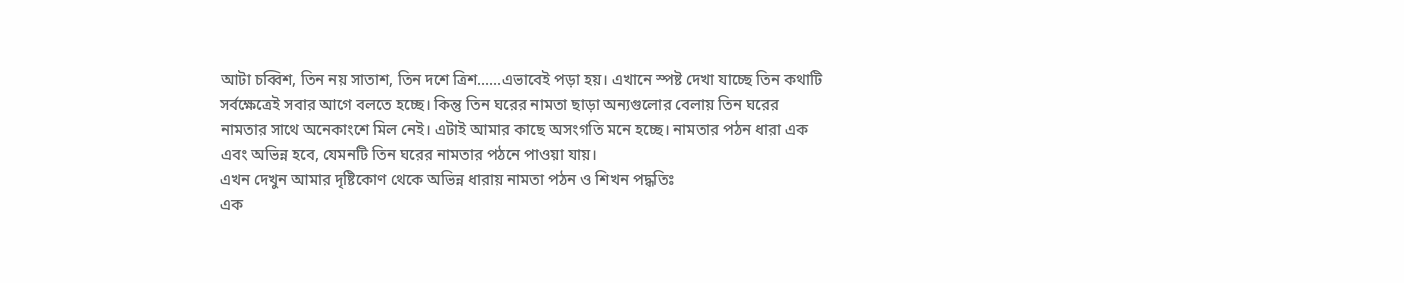আটা চব্বিশ, তিন নয় সাতাশ, তিন দশে ত্রিশ......এভাবেই পড়া হয়। এখানে স্পষ্ট দেখা যাচ্ছে তিন কথাটি সর্বক্ষেত্রেই সবার আগে বলতে হচ্ছে। কিন্তু তিন ঘরের নামতা ছাড়া অন্যগুলোর বেলায় তিন ঘরের নামতার সাথে অনেকাংশে মিল নেই। এটাই আমার কাছে অসংগতি মনে হচ্ছে। নামতার পঠন ধারা এক এবং অভিন্ন হবে, যেমনটি তিন ঘরের নামতার পঠনে পাওয়া যায়।
এখন দেখুন আমার দৃষ্টিকোণ থেকে অভিন্ন ধারায় নামতা পঠন ও শিখন পদ্ধতিঃ
এক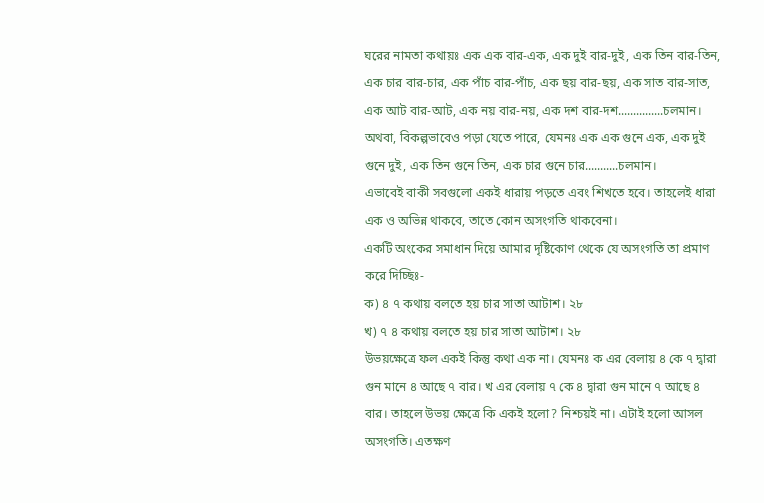ঘরের নামতা কথায়ঃ এক এক বার-এক, এক দুই বার-দুই, এক তিন বার-তিন, এক চার বার-চার, এক পাঁচ বার-পাঁচ, এক ছয় বার-ছয়, এক সাত বার-সাত, এক আট বার-আট, এক নয় বার-নয়, এক দশ বার-দশ...............চলমান। অথবা, বিকল্পভাবেও পড়া যেতে পারে, যেমনঃ এক এক গুনে এক, এক দুই গুনে দুই, এক তিন গুনে তিন, এক চার গুনে চার...........চলমান।
এভাবেই বাকী সবগুলো একই ধারায় পড়তে এবং শিখতে হবে। তাহলেই ধারা এক ও অভিন্ন থাকবে, তাতে কোন অসংগতি থাকবেনা।
একটি অংকের সমাধান দিয়ে আমার দৃষ্টিকোণ থেকে যে অসংগতি তা প্রমাণ করে দিচ্ছিঃ-
ক) ৪ ৭ কথায় বলতে হয় চার সাতা আটাশ। ২৮
খ) ৭ ৪ কথায় বলতে হয় চার সাতা আটাশ। ২৮
উভয়ক্ষেত্রে ফল একই কিন্তু কথা এক না। যেমনঃ ক এর বেলায় ৪ কে ৭ দ্বারা গুন মানে ৪ আছে ৭ বার। খ এর বেলায় ৭ কে ৪ দ্বারা গুন মানে ৭ আছে ৪ বার। তাহলে উভয় ক্ষেত্রে কি একই হলো? নিশ্চয়ই না। এটাই হলো আসল অসংগতি। এতক্ষণ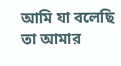আমি যা বলেছি তা আমার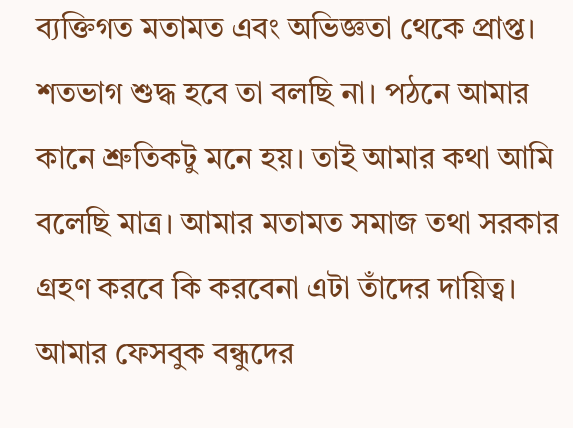ব্যক্তিগত মতামত এবং অভিজ্ঞতা থেকে প্রাপ্ত। শতভাগ শুদ্ধ হবে তা বলছি না। পঠনে আমার কানে শ্রুতিকটু মনে হয়। তাই আমার কথা আমি বলেছি মাত্র। আমার মতামত সমাজ তথা সরকার গ্রহণ করবে কি করবেনা এটা তাঁদের দায়িত্ব।
আমার ফেসবুক বন্ধুদের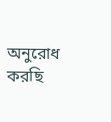অনুরোধ করছি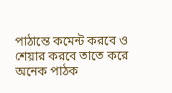পাঠান্তে কমেন্ট করবে ও শেয়ার করবে তাতে করে অনেক পাঠক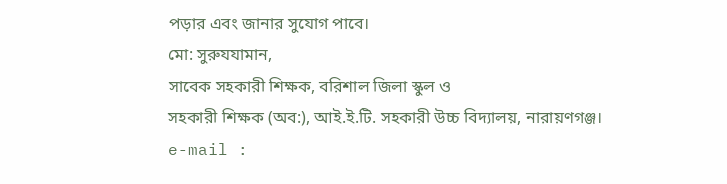পড়ার এবং জানার সুযোগ পাবে।
মো: সুরুযযামান,
সাবেক সহকারী শিক্ষক, বরিশাল জিলা স্কুল ও
সহকারী শিক্ষক (অব:), আই.ই.টি. সহকারী উচ্চ বিদ্যালয়, নারায়ণগঞ্জ।
e-mail :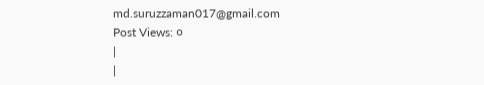md.suruzzaman017@gmail.com
Post Views: ০
|
|